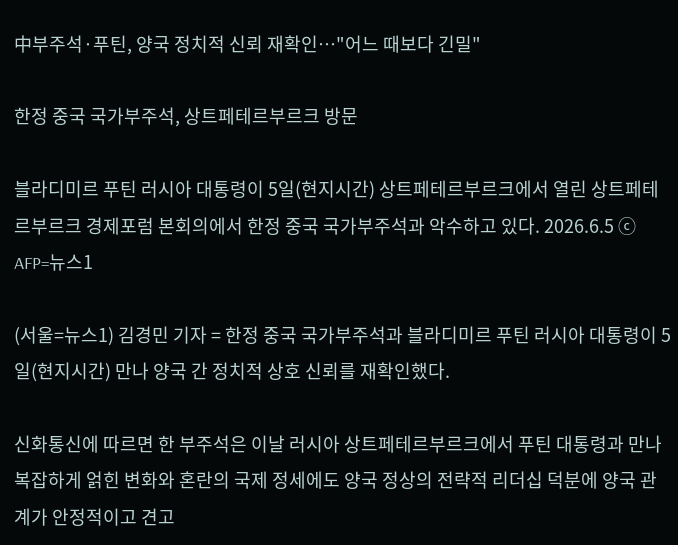中부주석·푸틴, 양국 정치적 신뢰 재확인…"어느 때보다 긴밀"

한정 중국 국가부주석, 상트페테르부르크 방문

블라디미르 푸틴 러시아 대통령이 5일(현지시간) 상트페테르부르크에서 열린 상트페테르부르크 경제포럼 본회의에서 한정 중국 국가부주석과 악수하고 있다. 2026.6.5 ⓒ AFP=뉴스1

(서울=뉴스1) 김경민 기자 = 한정 중국 국가부주석과 블라디미르 푸틴 러시아 대통령이 5일(현지시간) 만나 양국 간 정치적 상호 신뢰를 재확인했다.

신화통신에 따르면 한 부주석은 이날 러시아 상트페테르부르크에서 푸틴 대통령과 만나 복잡하게 얽힌 변화와 혼란의 국제 정세에도 양국 정상의 전략적 리더십 덕분에 양국 관계가 안정적이고 견고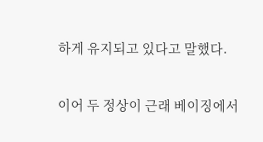하게 유지되고 있다고 말했다.

이어 두 정상이 근래 베이징에서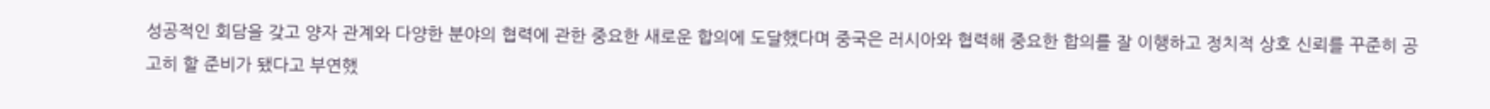성공적인 회담을 갖고 양자 관계와 다양한 분야의 협력에 관한 중요한 새로운 합의에 도달했다며 중국은 러시아와 협력해 중요한 합의를 잘 이행하고 정치적 상호 신뢰를 꾸준히 공고히 할 준비가 됐다고 부연했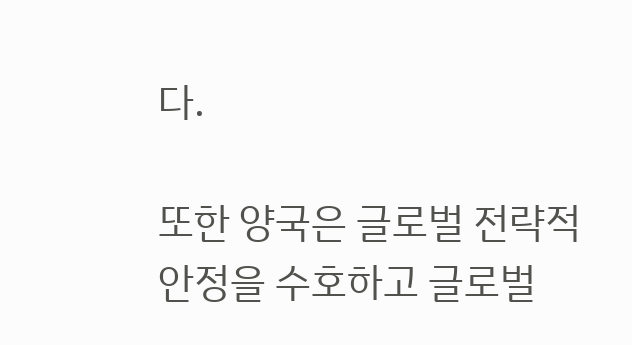다.

또한 양국은 글로벌 전략적 안정을 수호하고 글로벌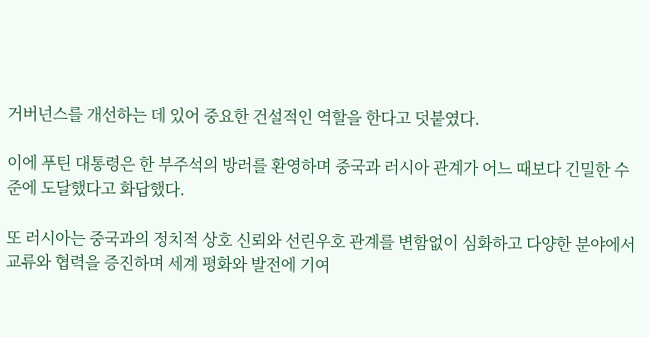거버넌스를 개선하는 데 있어 중요한 건설적인 역할을 한다고 덧붙였다.

이에 푸틴 대통령은 한 부주석의 방러를 환영하며 중국과 러시아 관계가 어느 때보다 긴밀한 수준에 도달했다고 화답했다.

또 러시아는 중국과의 정치적 상호 신뢰와 선린우호 관계를 변함없이 심화하고 다양한 분야에서 교류와 협력을 증진하며 세계 평화와 발전에 기여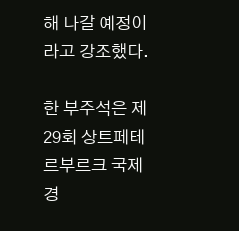해 나갈 예정이라고 강조했다.

한 부주석은 제29회 상트페테르부르크 국제경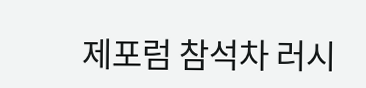제포럼 참석차 러시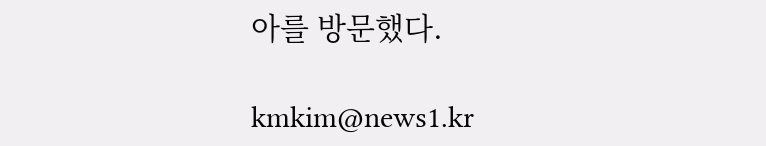아를 방문했다.

kmkim@news1.kr